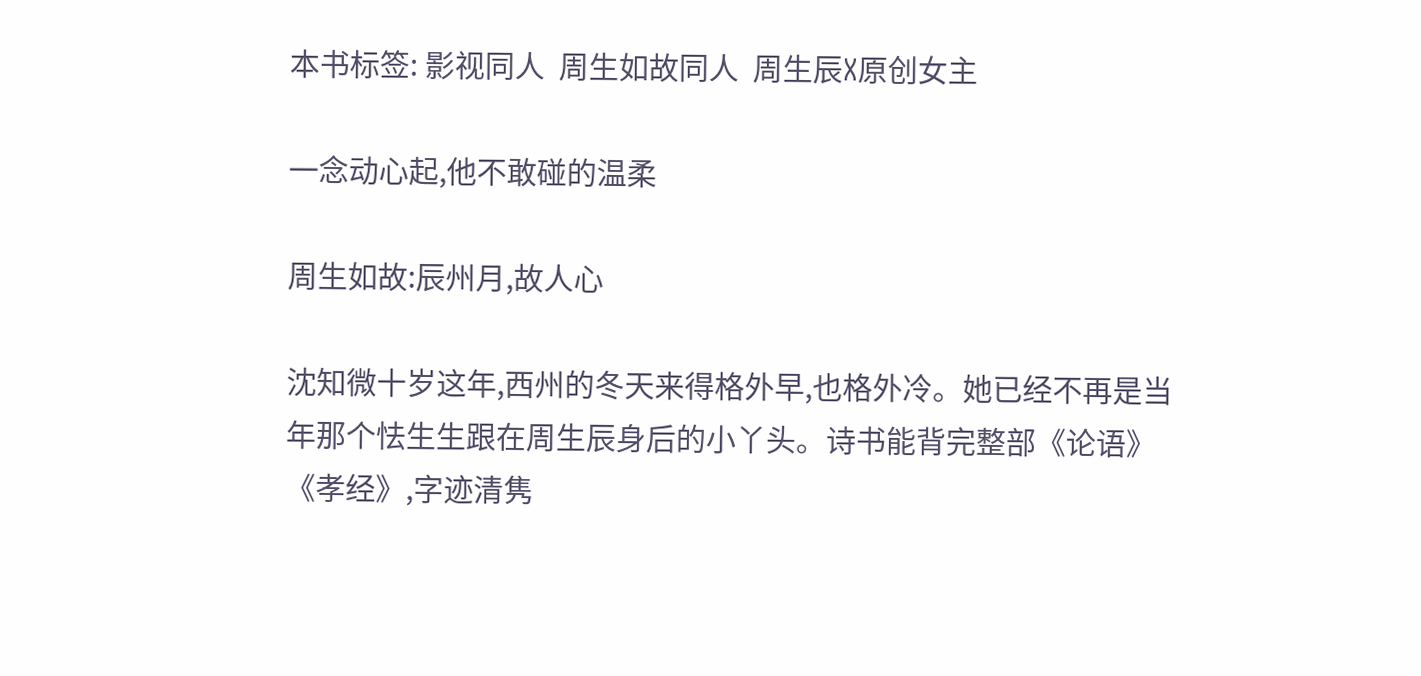本书标签: 影视同人  周生如故同人  周生辰X原创女主

一念动心起,他不敢碰的温柔

周生如故:辰州月,故人心

沈知微十岁这年,西州的冬天来得格外早,也格外冷。她已经不再是当年那个怯生生跟在周生辰身后的小丫头。诗书能背完整部《论语》《孝经》,字迹清隽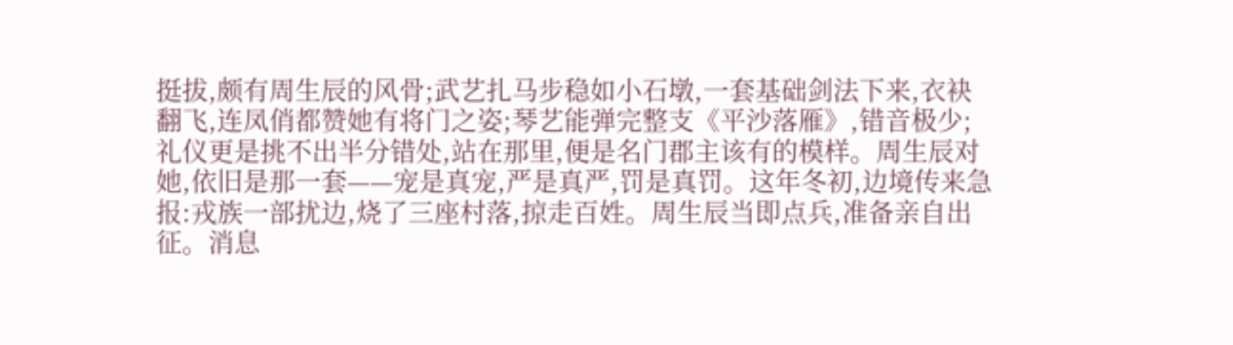挺拔,颇有周生辰的风骨;武艺扎马步稳如小石墩,一套基础剑法下来,衣袂翻飞,连凤俏都赞她有将门之姿;琴艺能弹完整支《平沙落雁》,错音极少;礼仪更是挑不出半分错处,站在那里,便是名门郡主该有的模样。周生辰对她,依旧是那一套——宠是真宠,严是真严,罚是真罚。这年冬初,边境传来急报:戎族一部扰边,烧了三座村落,掠走百姓。周生辰当即点兵,准备亲自出征。消息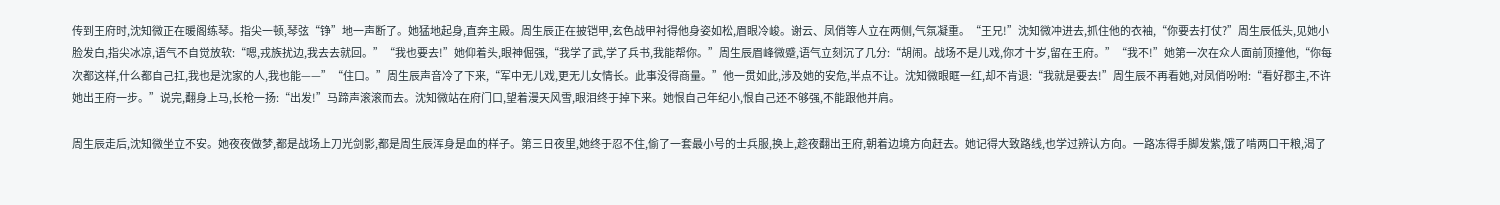传到王府时,沈知微正在暖阁练琴。指尖一顿,琴弦“铮”地一声断了。她猛地起身,直奔主殿。周生辰正在披铠甲,玄色战甲衬得他身姿如松,眉眼冷峻。谢云、凤俏等人立在两侧,气氛凝重。“王兄!”沈知微冲进去,抓住他的衣袖,“你要去打仗?”周生辰低头,见她小脸发白,指尖冰凉,语气不自觉放软:“嗯,戎族扰边,我去去就回。”“我也要去!”她仰着头,眼神倔强,“我学了武,学了兵书,我能帮你。”周生辰眉峰微蹙,语气立刻沉了几分:“胡闹。战场不是儿戏,你才十岁,留在王府。”“我不!”她第一次在众人面前顶撞他,“你每次都这样,什么都自己扛,我也是沈家的人,我也能——”“住口。”周生辰声音冷了下来,“军中无儿戏,更无儿女情长。此事没得商量。”他一贯如此,涉及她的安危,半点不让。沈知微眼眶一红,却不肯退:“我就是要去!”周生辰不再看她,对凤俏吩咐:“看好郡主,不许她出王府一步。”说完,翻身上马,长枪一扬:“出发!”马蹄声滚滚而去。沈知微站在府门口,望着漫天风雪,眼泪终于掉下来。她恨自己年纪小,恨自己还不够强,不能跟他并肩。

周生辰走后,沈知微坐立不安。她夜夜做梦,都是战场上刀光剑影,都是周生辰浑身是血的样子。第三日夜里,她终于忍不住,偷了一套最小号的士兵服,换上,趁夜翻出王府,朝着边境方向赶去。她记得大致路线,也学过辨认方向。一路冻得手脚发紫,饿了啃两口干粮,渴了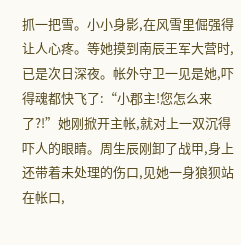抓一把雪。小小身影,在风雪里倔强得让人心疼。等她摸到南辰王军大营时,已是次日深夜。帐外守卫一见是她,吓得魂都快飞了:“小郡主!您怎么来了?!”她刚掀开主帐,就对上一双沉得吓人的眼睛。周生辰刚卸了战甲,身上还带着未处理的伤口,见她一身狼狈站在帐口,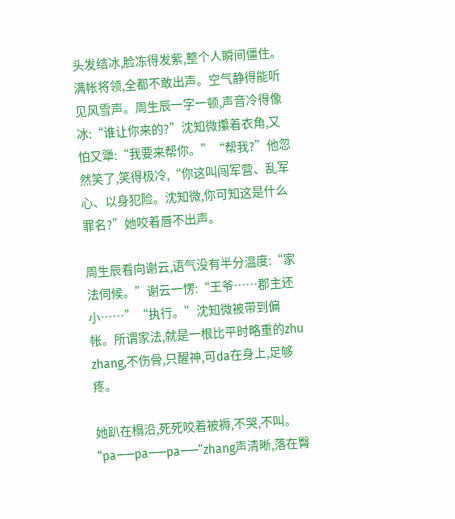头发结冰,脸冻得发紫,整个人瞬间僵住。满帐将领,全都不敢出声。空气静得能听见风雪声。周生辰一字一顿,声音冷得像冰:“谁让你来的?”沈知微攥着衣角,又怕又犟:“我要来帮你。”“帮我?”他忽然笑了,笑得极冷,“你这叫闯军营、乱军心、以身犯险。沈知微,你可知这是什么罪名?”她咬着唇不出声。

周生辰看向谢云,语气没有半分温度:“家法伺候。”谢云一愣:“王爷……郡主还小……”“执行。”沈知微被带到偏帐。所谓家法,就是一根比平时略重的zhu zhang,不伤骨,只醒神,可da在身上,足够疼。

她趴在榻沿,死死咬着被褥,不哭,不叫。“pa——pa——pa——”zhang声清晰,落在臀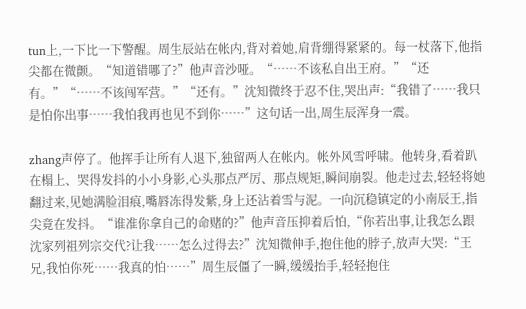tun上,一下比一下警醒。周生辰站在帐内,背对着她,肩背绷得紧紧的。每一杖落下,他指尖都在微颤。“知道错哪了?”他声音沙哑。“……不该私自出王府。”“还有。”“……不该闯军营。”“还有。”沈知微终于忍不住,哭出声:“我错了……我只是怕你出事……我怕我再也见不到你……”这句话一出,周生辰浑身一震。

zhang声停了。他挥手让所有人退下,独留两人在帐内。帐外风雪呼啸。他转身,看着趴在榻上、哭得发抖的小小身影,心头那点严厉、那点规矩,瞬间崩裂。他走过去,轻轻将她翻过来,见她满脸泪痕,嘴唇冻得发紫,身上还沾着雪与泥。一向沉稳镇定的小南辰王,指尖竟在发抖。“谁准你拿自己的命赌的?”他声音压抑着后怕,“你若出事,让我怎么跟沈家列祖列宗交代?让我……怎么过得去?”沈知微伸手,抱住他的脖子,放声大哭:“王兄,我怕你死……我真的怕……”周生辰僵了一瞬,缓缓抬手,轻轻抱住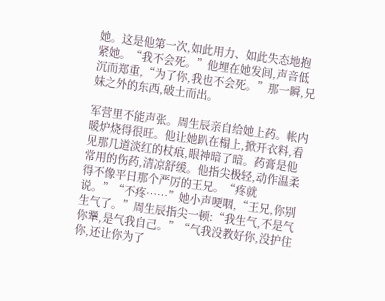她。这是他第一次,如此用力、如此失态地抱紧她。“我不会死。”他埋在她发间,声音低沉而郑重,“为了你,我也不会死。”那一瞬,兄妹之外的东西,破土而出。

军营里不能声张。周生辰亲自给她上药。帐内暖炉烧得很旺。他让她趴在榻上,掀开衣料,看见那几道淡红的杖痕,眼神暗了暗。药膏是他常用的伤药,清凉舒缓。他指尖极轻,动作温柔得不像平日那个严厉的王兄。“疼就说。”“不疼……”她小声哽咽,“王兄,你别生气了。”周生辰指尖一顿:“我生气,不是气你犟,是气我自己。”“气我没教好你,没护住你,还让你为了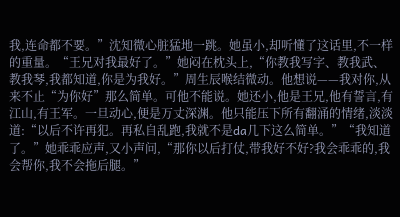我,连命都不要。”沈知微心脏猛地一跳。她虽小,却听懂了这话里,不一样的重量。“王兄对我最好了。”她闷在枕头上,“你教我写字、教我武、教我琴,我都知道,你是为我好。”周生辰喉结微动。他想说——我对你,从来不止“为你好”那么简单。可他不能说。她还小,他是王兄,他有誓言,有江山,有王军。一旦动心,便是万丈深渊。他只能压下所有翻涌的情绪,淡淡道:“以后不许再犯。再私自乱跑,我就不是da几下这么简单。”“我知道了。”她乖乖应声,又小声问,“那你以后打仗,带我好不好?我会乖乖的,我会帮你,我不会拖后腿。”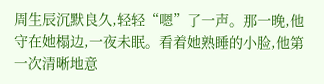周生辰沉默良久,轻轻“嗯”了一声。那一晚,他守在她榻边,一夜未眠。看着她熟睡的小脸,他第一次清晰地意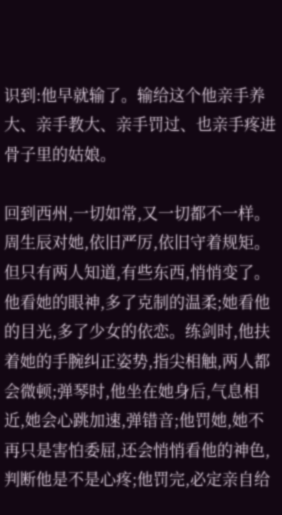识到:他早就输了。输给这个他亲手养大、亲手教大、亲手罚过、也亲手疼进骨子里的姑娘。

回到西州,一切如常,又一切都不一样。周生辰对她,依旧严厉,依旧守着规矩。但只有两人知道,有些东西,悄悄变了。他看她的眼神,多了克制的温柔;她看他的目光,多了少女的依恋。练剑时,他扶着她的手腕纠正姿势,指尖相触,两人都会微顿;弹琴时,他坐在她身后,气息相近,她会心跳加速,弹错音;他罚她,她不再只是害怕委屈,还会悄悄看他的神色,判断他是不是心疼;他罚完,必定亲自给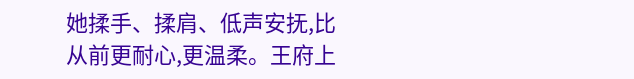她揉手、揉肩、低声安抚,比从前更耐心,更温柔。王府上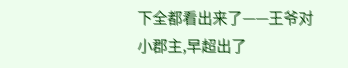下全都看出来了——王爷对小郡主,早超出了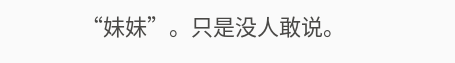“妹妹”。只是没人敢说。